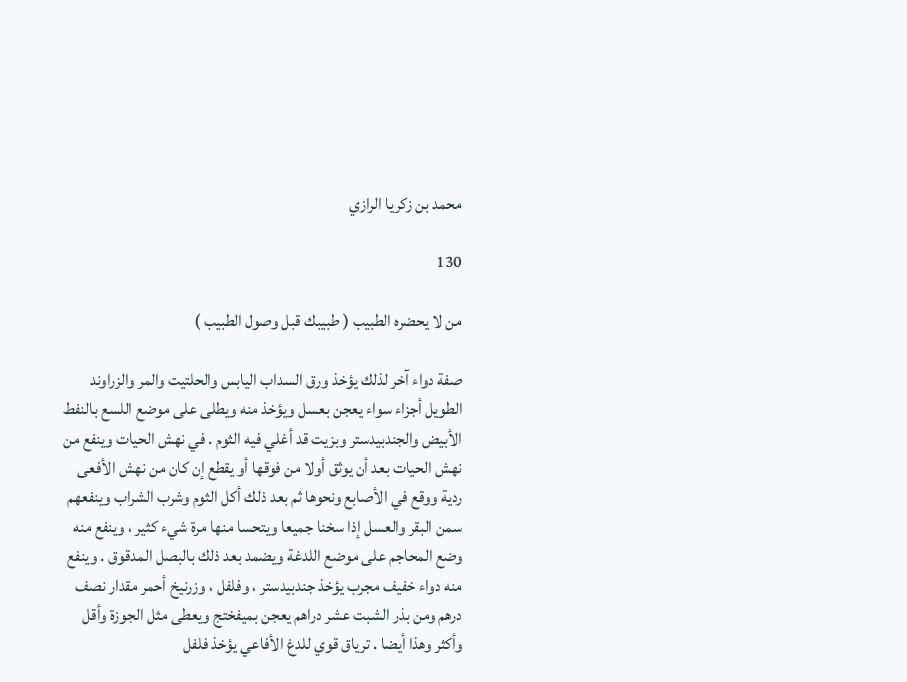محمد بن زكريا الرازي

130

من لا يحضره الطبيب ( طبيبك قبل وصول الطبيب )

صفة دواء آخر لذلك يؤخذ ورق السداب اليابس والحلتيت والمر والزراوند الطويل أجزاء سواء يعجن بعسل ويؤخذ منه ويطلى على موضع اللسع بالنفط الأبيض والجندبيدستر وبزيت قد أغلي فيه الثوم . في نهش الحيات وينفع من نهش الحيات بعد أن يوثق أولا من فوقها أو يقطع إن كان من نهش الأفعى ردية ووقع في الأصابع ونحوها ثم بعد ذلك أكل الثوم وشرب الشراب وينفعهم سمن البقر والعسل إذا سخنا جميعا ويتحسا منها مرة شيء كثير ، وينفع منه وضع المحاجم على موضع اللدغة ويضمد بعد ذلك بالبصل المدقوق . وينفع منه دواء خفيف مجرب يؤخذ جندبيدستر ، وفلفل ، وزرنيخ أحمر مقدار نصف درهم ومن بذر الشبت عشر دراهم يعجن بميفختج ويعطى مثل الجوزة وأقل وأكثر وهذا أيضا . ترياق قوي للدغ الأفاعي يؤخذ فلفل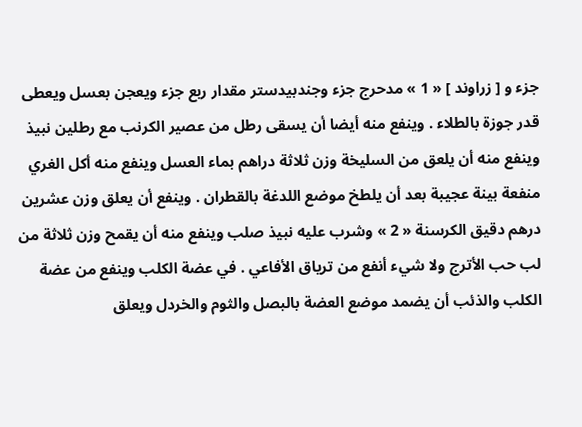جزء و [ زراوند ] « 1 » مدحرج جزء وجندبيدستر مقدار ربع جزء ويعجن بعسل ويعطى قدر جوزة بالطلاء . وينفع منه أيضا أن يسقى رطل من عصير الكرنب مع رطلين نبيذ وينفع منه أن يلعق من السليخة وزن ثلاثة دراهم بماء العسل وينفع منه أكل الغري منفعة بينة عجيبة بعد أن يلطخ موضع اللدغة بالقطران . وينفع أن يعلق وزن عشرين درهم دقيق الكرسنة « 2 » وشرب عليه نبيذ صلب وينفع منه أن يقمح وزن ثلاثة من لب حب الأترج ولا شيء أنفع من ترياق الأفاعي . في عضة الكلب وينفع من عضة الكلب والذئب أن يضمد موضع العضة بالبصل والثوم والخردل ويعلق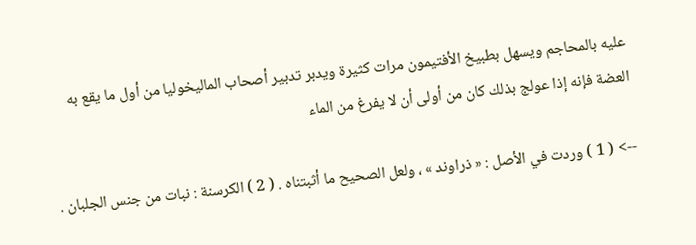عليه بالمحاجم ويسهل بطبيخ الأفتيمون مرات كثيرة ويدبر تدبير أصحاب الماليخوليا من أول ما يقع به العضة فإنه إذا عولج بذلك كان من أولى أن لا يفرغ من الماء

--> ( 1 ) وردت في الأصل : « ذراوند » ، ولعل الصحيح ما أثبتناه . ( 2 ) الكرسنة : نبات من جنس الجلبان .